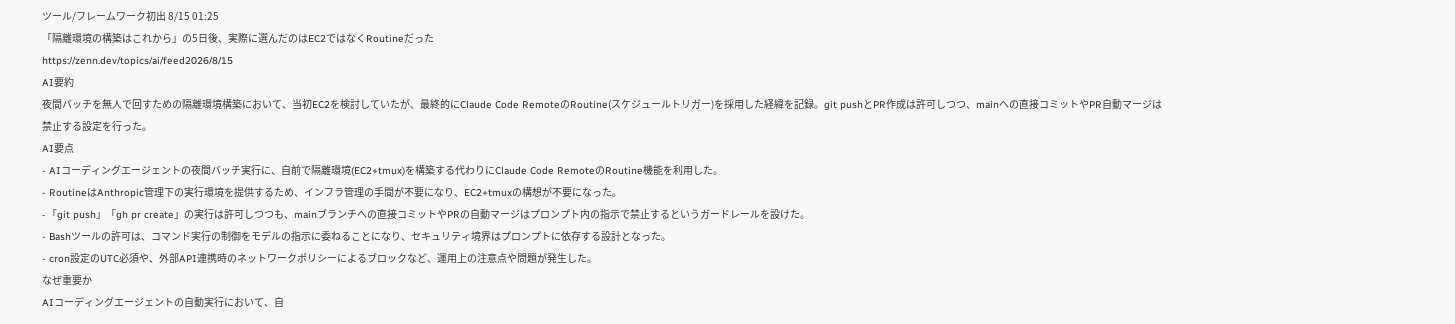ツール/フレームワーク初出 8/15 01:25
「隔離環境の構築はこれから」の5日後、実際に選んだのはEC2ではなくRoutineだった
https://zenn.dev/topics/ai/feed2026/8/15
AI要約
夜間バッチを無人で回すための隔離環境構築において、当初EC2を検討していたが、最終的にClaude Code RemoteのRoutine(スケジュールトリガー)を採用した経緯を記録。git pushとPR作成は許可しつつ、mainへの直接コミットやPR自動マージは禁止する設定を行った。
AI要点
- AIコーディングエージェントの夜間バッチ実行に、自前で隔離環境(EC2+tmux)を構築する代わりにClaude Code RemoteのRoutine機能を利用した。
- RoutineはAnthropic管理下の実行環境を提供するため、インフラ管理の手間が不要になり、EC2+tmuxの構想が不要になった。
- 「git push」「gh pr create」の実行は許可しつつも、mainブランチへの直接コミットやPRの自動マージはプロンプト内の指示で禁止するというガードレールを設けた。
- Bashツールの許可は、コマンド実行の制御をモデルの指示に委ねることになり、セキュリティ境界はプロンプトに依存する設計となった。
- cron設定のUTC必須や、外部API連携時のネットワークポリシーによるブロックなど、運用上の注意点や問題が発生した。
なぜ重要か
AIコーディングエージェントの自動実行において、自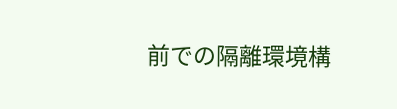前での隔離環境構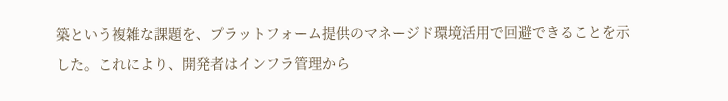築という複雑な課題を、プラットフォーム提供のマネージド環境活用で回避できることを示した。これにより、開発者はインフラ管理から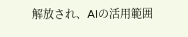解放され、AIの活用範囲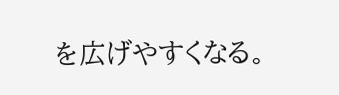を広げやすくなる。